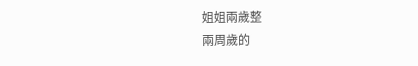姐姐兩歲整
兩周歲的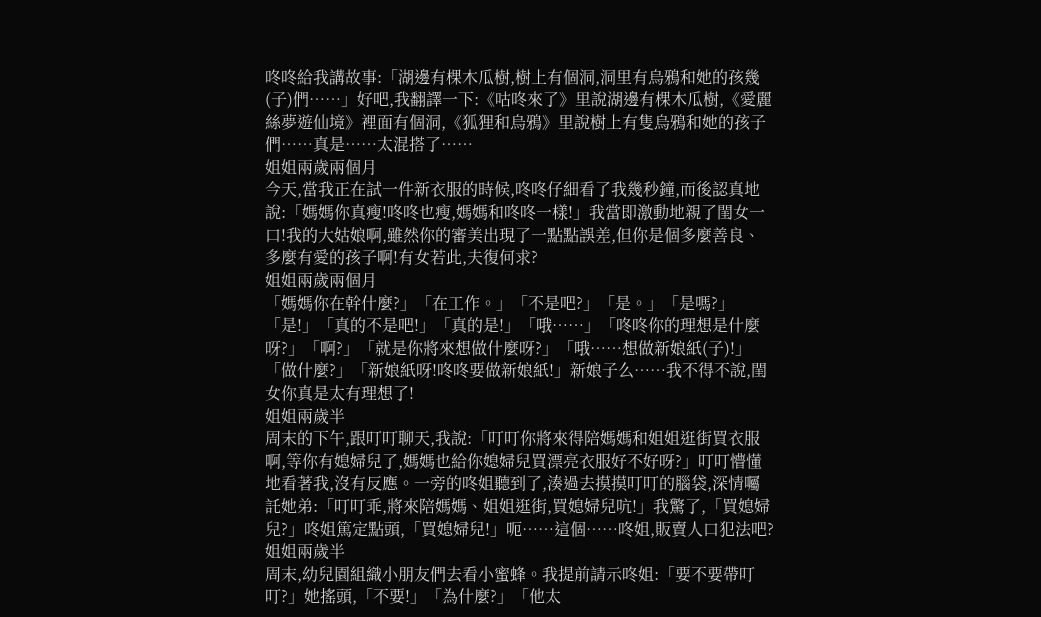咚咚給我講故事:「湖邊有棵木瓜樹,樹上有個洞,洞里有烏鴉和她的孩幾(子)們……」好吧,我翻譯一下:《咕咚來了》里說湖邊有棵木瓜樹,《愛麗絲夢遊仙境》裡面有個洞,《狐狸和烏鴉》里說樹上有隻烏鴉和她的孩子們……真是……太混搭了……
姐姐兩歲兩個月
今天,當我正在試一件新衣服的時候,咚咚仔細看了我幾秒鐘,而後認真地說:「媽媽你真瘦!咚咚也瘦,媽媽和咚咚一樣!」我當即激動地親了閨女一口!我的大姑娘啊,雖然你的審美出現了一點點誤差,但你是個多麼善良、多麼有愛的孩子啊!有女若此,夫復何求?
姐姐兩歲兩個月
「媽媽你在幹什麼?」「在工作。」「不是吧?」「是。」「是嗎?」「是!」「真的不是吧!」「真的是!」「哦……」「咚咚你的理想是什麼呀?」「啊?」「就是你將來想做什麼呀?」「哦……想做新娘紙(子)!」「做什麼?」「新娘紙呀!咚咚要做新娘紙!」新娘子么……我不得不說,閨女你真是太有理想了!
姐姐兩歲半
周末的下午,跟叮叮聊天,我說:「叮叮你將來得陪媽媽和姐姐逛街買衣服啊,等你有媳婦兒了,媽媽也給你媳婦兒買漂亮衣服好不好呀?」叮叮懵懂地看著我,沒有反應。一旁的咚姐聽到了,湊過去摸摸叮叮的腦袋,深情囑託她弟:「叮叮乖,將來陪媽媽、姐姐逛街,買媳婦兒吭!」我驚了,「買媳婦兒?」咚姐篤定點頭,「買媳婦兒!」呃……這個……咚姐,販賣人口犯法吧?
姐姐兩歲半
周末,幼兒園組織小朋友們去看小蜜蜂。我提前請示咚姐:「要不要帶叮叮?」她搖頭,「不要!」「為什麼?」「他太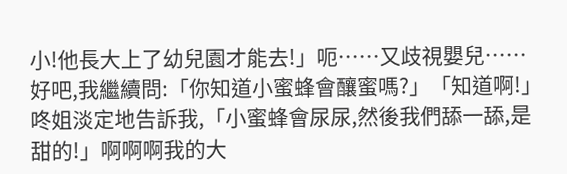小!他長大上了幼兒園才能去!」呃……又歧視嬰兒……好吧,我繼續問:「你知道小蜜蜂會釀蜜嗎?」「知道啊!」咚姐淡定地告訴我,「小蜜蜂會尿尿,然後我們舔一舔,是甜的!」啊啊啊我的大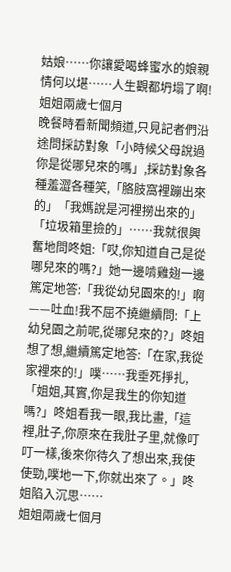姑娘……你讓愛喝蜂蜜水的娘親情何以堪……人生觀都坍塌了啊!
姐姐兩歲七個月
晚餐時看新聞頻道,只見記者們沿途問採訪對象「小時候父母說過你是從哪兒來的嗎」,採訪對象各種羞澀各種笑,「胳肢窩裡蹦出來的」「我媽說是河裡撈出來的」「垃圾箱里撿的」……我就很興奮地問咚姐:「哎,你知道自己是從哪兒來的嗎?」她一邊啃雞翅一邊篤定地答:「我從幼兒園來的!」啊——吐血!我不屈不撓繼續問:「上幼兒園之前呢,從哪兒來的?」咚姐想了想,繼續篤定地答:「在家,我從家裡來的!」噗……我垂死掙扎,「姐姐,其實,你是我生的你知道嗎?」咚姐看我一眼,我比畫,「這裡,肚子,你原來在我肚子里,就像叮叮一樣,後來你待久了想出來,我使使勁,噗地一下,你就出來了。」咚姐陷入沉思……
姐姐兩歲七個月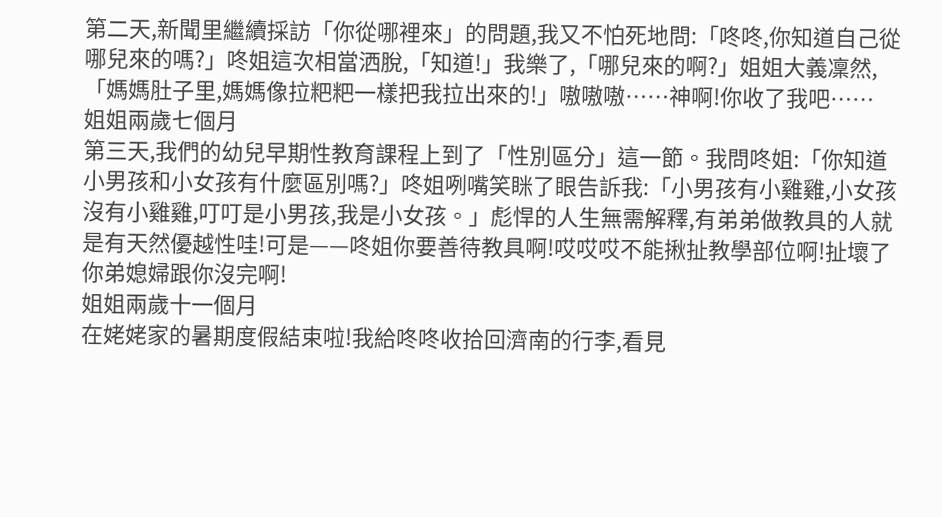第二天,新聞里繼續採訪「你從哪裡來」的問題,我又不怕死地問:「咚咚,你知道自己從哪兒來的嗎?」咚姐這次相當洒脫,「知道!」我樂了,「哪兒來的啊?」姐姐大義凜然,「媽媽肚子里,媽媽像拉粑粑一樣把我拉出來的!」嗷嗷嗷……神啊!你收了我吧……
姐姐兩歲七個月
第三天,我們的幼兒早期性教育課程上到了「性別區分」這一節。我問咚姐:「你知道小男孩和小女孩有什麼區別嗎?」咚姐咧嘴笑眯了眼告訴我:「小男孩有小雞雞,小女孩沒有小雞雞,叮叮是小男孩,我是小女孩。」彪悍的人生無需解釋,有弟弟做教具的人就是有天然優越性哇!可是——咚姐你要善待教具啊!哎哎哎不能揪扯教學部位啊!扯壞了你弟媳婦跟你沒完啊!
姐姐兩歲十一個月
在姥姥家的暑期度假結束啦!我給咚咚收拾回濟南的行李,看見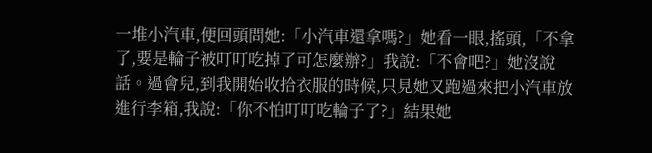一堆小汽車,便回頭問她:「小汽車還拿嗎?」她看一眼,搖頭,「不拿了,要是輪子被叮叮吃掉了可怎麼辦?」我說:「不會吧?」她沒說話。過會兒,到我開始收拾衣服的時候,只見她又跑過來把小汽車放進行李箱,我說:「你不怕叮叮吃輪子了?」結果她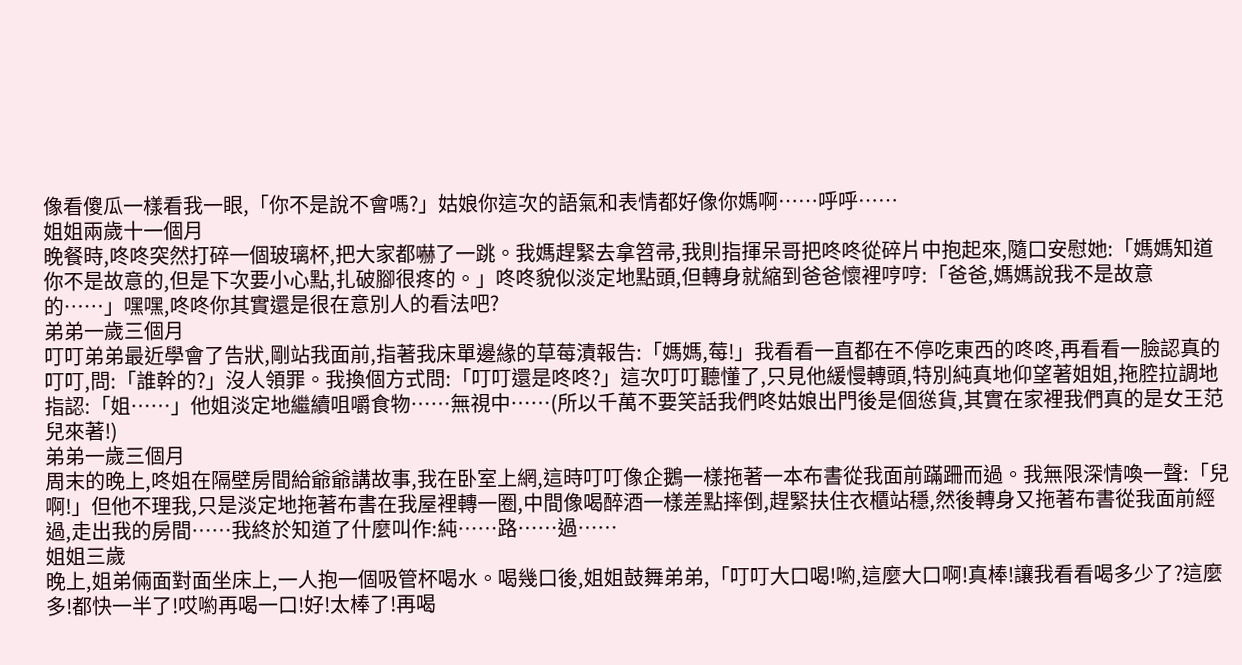像看傻瓜一樣看我一眼,「你不是說不會嗎?」姑娘你這次的語氣和表情都好像你媽啊……呼呼……
姐姐兩歲十一個月
晚餐時,咚咚突然打碎一個玻璃杯,把大家都嚇了一跳。我媽趕緊去拿笤帚,我則指揮呆哥把咚咚從碎片中抱起來,隨口安慰她:「媽媽知道你不是故意的,但是下次要小心點,扎破腳很疼的。」咚咚貌似淡定地點頭,但轉身就縮到爸爸懷裡哼哼:「爸爸,媽媽說我不是故意的……」嘿嘿,咚咚你其實還是很在意別人的看法吧?
弟弟一歲三個月
叮叮弟弟最近學會了告狀,剛站我面前,指著我床單邊緣的草莓漬報告:「媽媽,莓!」我看看一直都在不停吃東西的咚咚,再看看一臉認真的叮叮,問:「誰幹的?」沒人領罪。我換個方式問:「叮叮還是咚咚?」這次叮叮聽懂了,只見他緩慢轉頭,特別純真地仰望著姐姐,拖腔拉調地指認:「姐……」他姐淡定地繼續咀嚼食物……無視中……(所以千萬不要笑話我們咚姑娘出門後是個慫貨,其實在家裡我們真的是女王范兒來著!)
弟弟一歲三個月
周末的晚上,咚姐在隔壁房間給爺爺講故事,我在卧室上網,這時叮叮像企鵝一樣拖著一本布書從我面前蹣跚而過。我無限深情喚一聲:「兒啊!」但他不理我,只是淡定地拖著布書在我屋裡轉一圈,中間像喝醉酒一樣差點摔倒,趕緊扶住衣櫃站穩,然後轉身又拖著布書從我面前經過,走出我的房間……我終於知道了什麼叫作:純……路……過……
姐姐三歲
晚上,姐弟倆面對面坐床上,一人抱一個吸管杯喝水。喝幾口後,姐姐鼓舞弟弟,「叮叮大口喝!喲,這麼大口啊!真棒!讓我看看喝多少了?這麼多!都快一半了!哎喲再喝一口!好!太棒了!再喝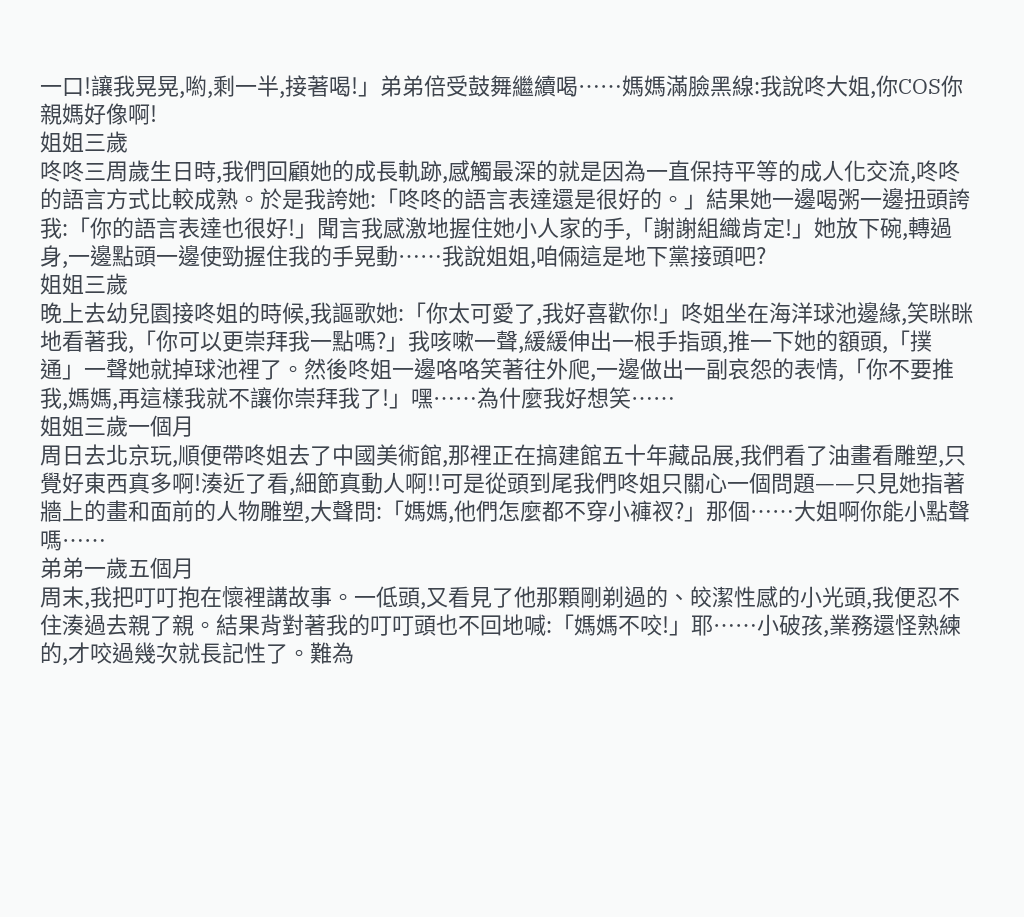一口!讓我晃晃,喲,剩一半,接著喝!」弟弟倍受鼓舞繼續喝……媽媽滿臉黑線:我說咚大姐,你COS你親媽好像啊!
姐姐三歲
咚咚三周歲生日時,我們回顧她的成長軌跡,感觸最深的就是因為一直保持平等的成人化交流,咚咚的語言方式比較成熟。於是我誇她:「咚咚的語言表達還是很好的。」結果她一邊喝粥一邊扭頭誇我:「你的語言表達也很好!」聞言我感激地握住她小人家的手,「謝謝組織肯定!」她放下碗,轉過身,一邊點頭一邊使勁握住我的手晃動……我說姐姐,咱倆這是地下黨接頭吧?
姐姐三歲
晚上去幼兒園接咚姐的時候,我謳歌她:「你太可愛了,我好喜歡你!」咚姐坐在海洋球池邊緣,笑眯眯地看著我,「你可以更崇拜我一點嗎?」我咳嗽一聲,緩緩伸出一根手指頭,推一下她的額頭,「撲通」一聲她就掉球池裡了。然後咚姐一邊咯咯笑著往外爬,一邊做出一副哀怨的表情,「你不要推我,媽媽,再這樣我就不讓你崇拜我了!」嘿……為什麼我好想笑……
姐姐三歲一個月
周日去北京玩,順便帶咚姐去了中國美術館,那裡正在搞建館五十年藏品展,我們看了油畫看雕塑,只覺好東西真多啊!湊近了看,細節真動人啊!!可是從頭到尾我們咚姐只關心一個問題——只見她指著牆上的畫和面前的人物雕塑,大聲問:「媽媽,他們怎麼都不穿小褲衩?」那個……大姐啊你能小點聲嗎……
弟弟一歲五個月
周末,我把叮叮抱在懷裡講故事。一低頭,又看見了他那顆剛剃過的、皎潔性感的小光頭,我便忍不住湊過去親了親。結果背對著我的叮叮頭也不回地喊:「媽媽不咬!」耶……小破孩,業務還怪熟練的,才咬過幾次就長記性了。難為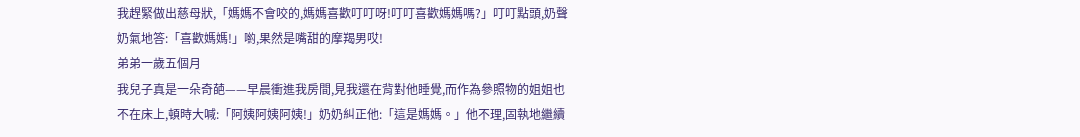我趕緊做出慈母狀,「媽媽不會咬的,媽媽喜歡叮叮呀!叮叮喜歡媽媽嗎?」叮叮點頭,奶聲奶氣地答:「喜歡媽媽!」喲,果然是嘴甜的摩羯男哎!
弟弟一歲五個月
我兒子真是一朵奇葩——早晨衝進我房間,見我還在背對他睡覺,而作為參照物的姐姐也不在床上,頓時大喊:「阿姨阿姨阿姨!」奶奶糾正他:「這是媽媽。」他不理,固執地繼續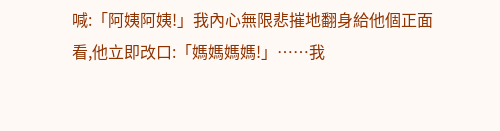喊:「阿姨阿姨!」我內心無限悲摧地翻身給他個正面看,他立即改口:「媽媽媽媽!」……我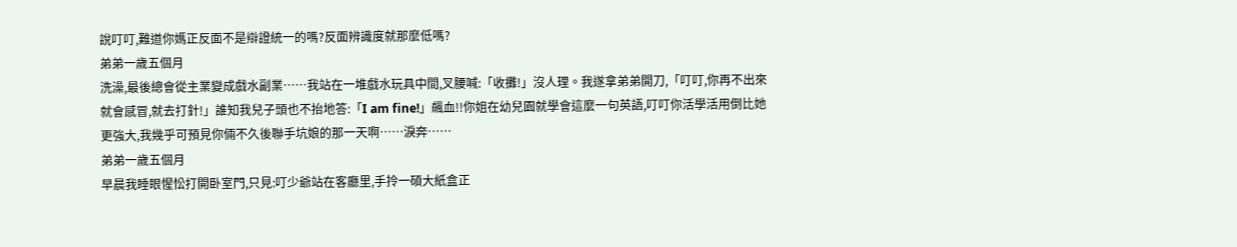說叮叮,難道你媽正反面不是辯證統一的嗎?反面辨識度就那麼低嗎?
弟弟一歲五個月
洗澡,最後總會從主業變成戲水副業……我站在一堆戲水玩具中間,叉腰喊:「收攤!」沒人理。我遂拿弟弟開刀,「叮叮,你再不出來就會感冒,就去打針!」誰知我兒子頭也不抬地答:「I am fine!」飆血!!你姐在幼兒園就學會這麼一句英語,叮叮你活學活用倒比她更強大,我幾乎可預見你倆不久後聯手坑娘的那一天啊……淚奔……
弟弟一歲五個月
早晨我睡眼惺忪打開卧室門,只見:叮少爺站在客廳里,手拎一碩大紙盒正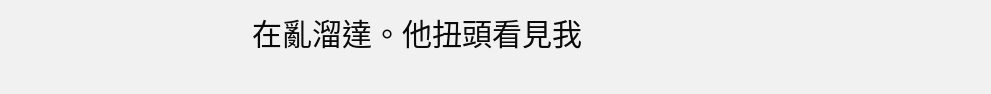在亂溜達。他扭頭看見我